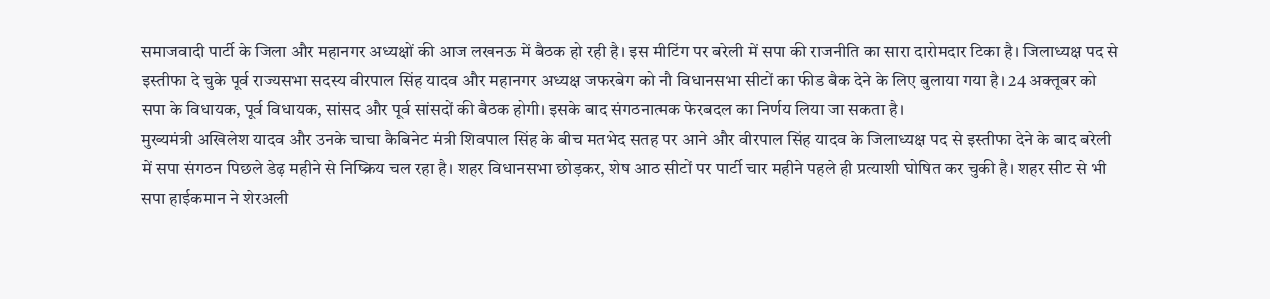समाजवादी पार्टी के जिला और महानगर अध्यक्षों की आज लखनऊ में बैठक हो रही है। इस मीटिंग पर बरेली में सपा की राजनीति का सारा दारोमदार टिका है। जिलाध्यक्ष पद से इस्तीफा दे चुके पूर्व राज्यसभा सदस्य वीरपाल सिंह यादव और महानगर अध्यक्ष जफरबेग को नौ विधानसभा सीटों का फीड बैक देने के लिए बुलाया गया है। 24 अक्तूबर को सपा के विधायक, पूर्व विधायक, सांसद और पूर्व सांसदों की बैठक होगी। इसके बाद संगठनात्मक फेरबदल का निर्णय लिया जा सकता है।
मुख्यमंत्री अखिलेश यादव और उनके चाचा कैबिनेट मंत्री शिवपाल सिंह के बीच मतभेद सतह पर आने और वीरपाल सिंह यादव के जिलाध्यक्ष पद से इस्तीफा देने के बाद बरेली में सपा संगठन पिछले डेढ़ महीने से निष्क्रिय चल रहा है। शहर विधानसभा छोड़कर, शेष आठ सीटों पर पार्टी चार महीने पहले ही प्रत्याशी घोषित कर चुकी है। शहर सीट से भी सपा हाईकमान ने शेरअली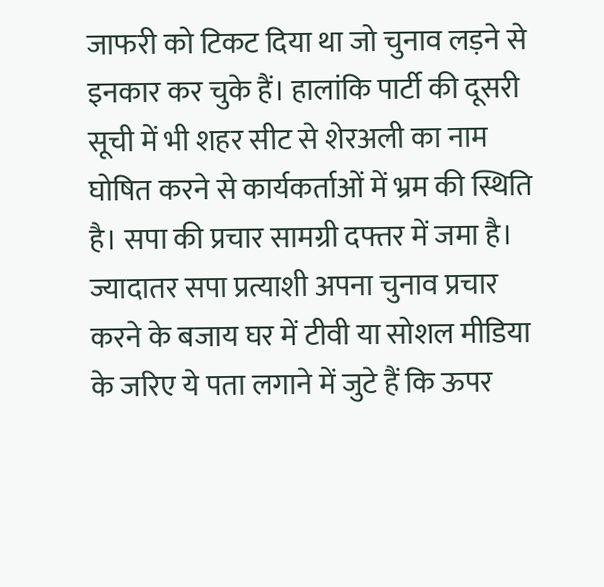जाफरी को टिकट दिया था जो चुनाव लड़ने से इनकार कर चुके हैं। हालांकि पार्टी की दूसरी सूची में भी शहर सीट से शेरअली का नाम घोषित करने से कार्यकर्ताओं में भ्रम की स्थिति है। सपा की प्रचार सामग्री दफ्तर में जमा है। ज्यादातर सपा प्रत्याशी अपना चुनाव प्रचार करने के बजाय घर में टीवी या सोशल मीडिया के जरिए ये पता लगाने में जुटे हैं कि ऊपर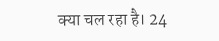क्या चल रहा है। 24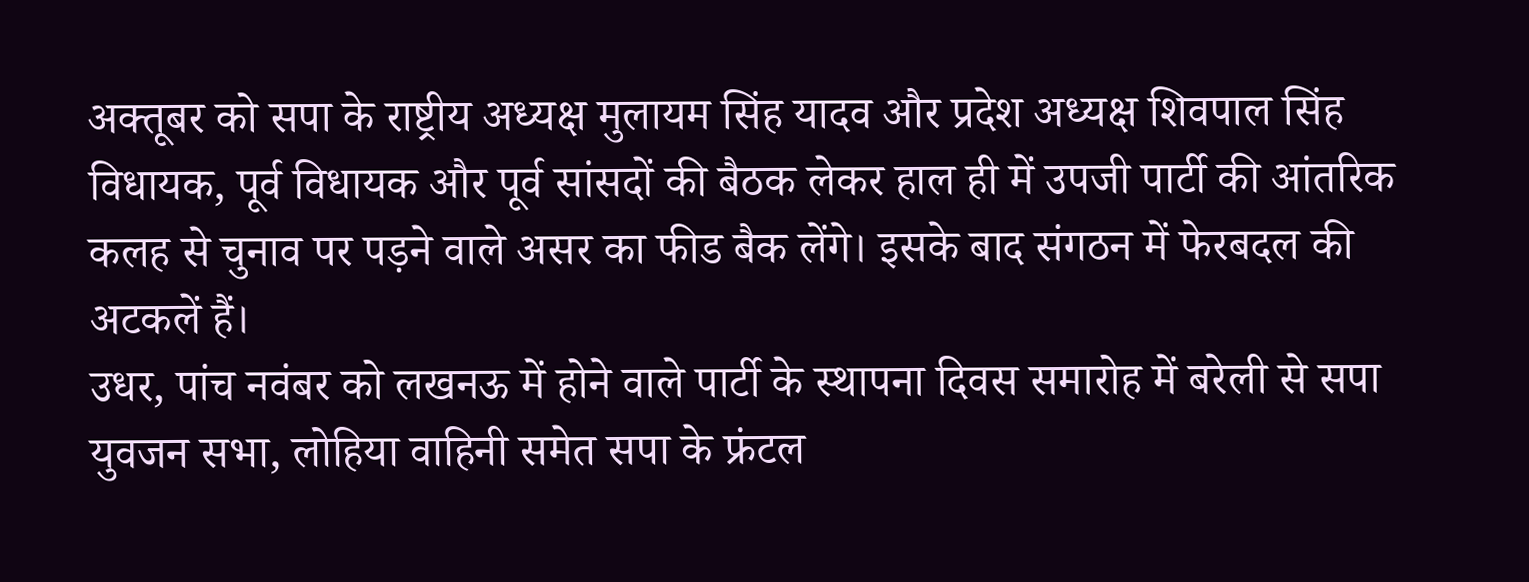अक्तूबर को सपा के राष्ट्रीय अध्यक्ष मुलायम सिंह यादव और प्रदेश अध्यक्ष शिवपाल सिंह विधायक, पूर्व विधायक और पूर्व सांसदों की बैठक लेकर हाल ही में उपजी पार्टी की आंतरिक कलह से चुनाव पर पड़ने वाले असर का फीड बैक लेंगे। इसके बाद संगठन में फेरबदल की अटकलें हैं।
उधर, पांच नवंबर को लखनऊ में होने वाले पार्टी के स्थापना दिवस समारोह में बरेली से सपा युवजन सभा, लोहिया वाहिनी समेत सपा के फ्रंटल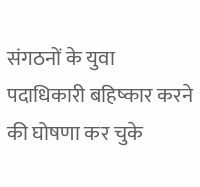संगठनों के युवा पदाधिकारी बहिष्कार करने की घोषणा कर चुके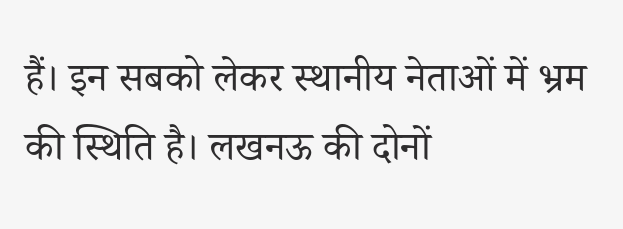हैं। इन सबको लेकर स्थानीय नेताओं में भ्रम की स्थिति है। लखनऊ की दोनों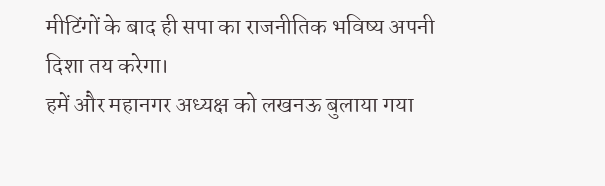मीटिंगों के बाद ही सपा का राजनीतिक भविष्य अपनी दिशा तय करेगा।
हमें और महानगर अध्यक्ष को लखनऊ बुलाया गया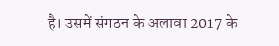है। उसमें संगठन के अलावा 2017 के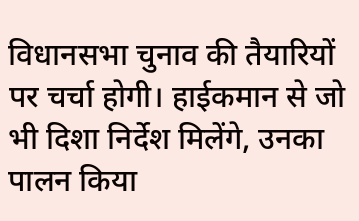विधानसभा चुनाव की तैयारियों पर चर्चा होगी। हाईकमान से जो भी दिशा निर्देश मिलेंगे, उनका पालन किया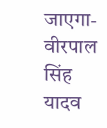जाएगा- वीरपाल सिंह यादव